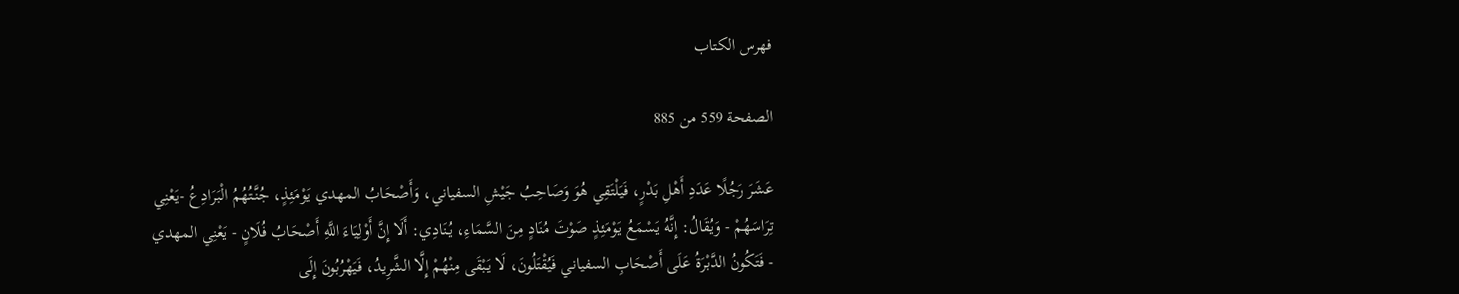فهرس الكتاب

الصفحة 559 من 885

عَشَرَ رَجُلًا عَدَدِ أَهْلِ بَدْرٍ، فَيَلْتَقِي هُوَ وَصَاحِبُ جَيْشِ السفياني، وَأَصْحَابُ المهدي يَوْمَئِذٍ، جُنَّتُهُمُ الْبَرَادِعُ -يَعْنِي تِرَاسَهُمْ - وَيُقَالُ: إِنَّهُ يَسْمَعُ يَوْمَئِذٍ صَوْتَ مُنَادٍ مِنَ السَّمَاءِ، يُنَادِي: أَلَا إِنَّ أَوْلِيَاءَ اللَّهِ أَصْحَابُ فُلَانٍ - يَعْنِي المهدي - فَتَكُونُ الدَّبْرَةُ عَلَى أَصْحَابِ السفياني فَيُقْتَلُونَ، لَا يَبْقَى مِنْهُمْ إِلَّا الشَّرِيدُ، فَيَهْرُبُونَ إِلَى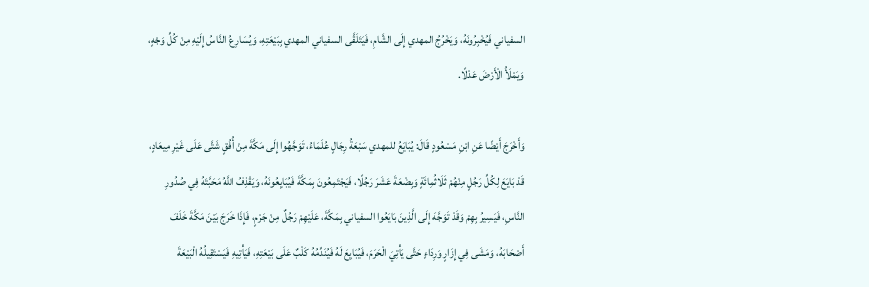السفياني فَيُخْبِرُونَهُ، وَيَخْرُجُ المهدي إِلَى الشَّامِ، فَيَتَلَقَّى السفياني المهدي بِبَيْعَتِهِ، وَيُسَارِعُ النَّاسُ إِلَيْهِ مِنْ كُلِّ وَجْهٍ، وَيَمْلَأُ الْأَرْضَ عَدْلًا.

وَأَخْرَجَ أَيْضًا عَنِ ابْنِ مَسْعُودٍ قَالَ: يُبَايَعُ للمهدي سَبْعَةُ رِجَالٍ عُلَمَاءُ، تَوَجَّهُوا إِلَى مَكَّةَ مِنْ أُفُقٍ شَتَّى عَلَى غَيْرِ مِيعَادٍ، قَدْ بَايَعَ لِكُلِّ رَجُلٍ مِنْهُمْ ثَلَاثُمِائَةٍ وَبِضْعَةَ عَشَرَ رَجُلًا، فَيَجْتَمِعُونَ بِمَكَّةَ فَيُبَايِعُونَهُ، وَيَقْذِفُ اللَّهُ مَحَبَّتَهُ فِي صُدُورِ النَّاسِ، فَيَسِيرُ بِهِمْ وَقَدْ تَوَجَّهَ إِلَى الَّذِينَ بَايَعُوا السفياني بِمَكَّةَ، عَلَيْهِمْ رَجُلٌ مِنْ جَرْمٍ، فَإِذَا خَرَجَ بَيْنَ مَكَّةَ خَلَفَ أَصْحَابَهُ، وَمَشَى فِي إِزَارٍ وَرِدَاءٍ حَتَّى يَأْتِيَ الْحَرَمَ، فَيُبَايِعَ لَهُ فَيُنَدِّمُهُ كَلْبٌ عَلَى بَيْعَتِهِ، فَيَأْتِيهِ فَيَسْتَقِيلُهُ الْبَيْعَةَ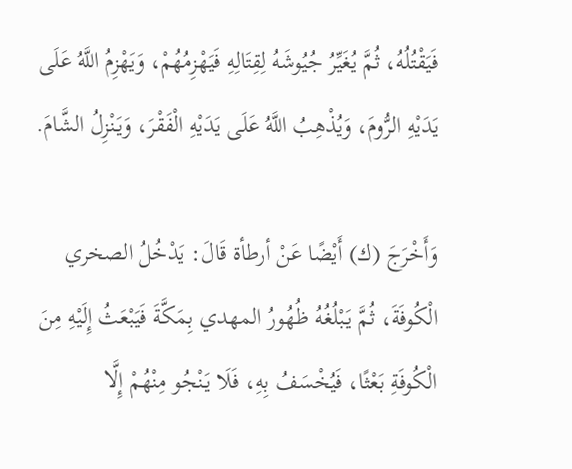فَيَقْتُلُهُ، ثُمَّ يُغَيِّرُ جُيُوشَهُ لِقِتَالِهِ فَيَهْزِمُهُمْ، وَيَهْزِمُ اللَّهُ عَلَى يَدَيْهِ الرُّومَ، وَيُذْهِبُ اللَّهُ عَلَى يَدَيْهِ الْفَقْرَ، وَيَنْزِلُ الشَّامَ.

وَأَخْرَجَ (ك) أَيْضًا عَنْ أرطأة قَالَ: يَدْخُلُ الصخري الْكُوفَةَ، ثُمَّ يَبْلُغُهُ ظُهُورُ المهدي بِمَكَّةَ فَيَبْعَثُ إِلَيْهِ مِنَ الْكُوفَةِ بَعْثًا، فَيُخْسَفُ بِهِ، فَلَا يَنْجُو مِنْهُمْ إِلَّا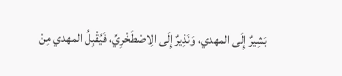بَشِيرٌ إِلَى المهدي، وَنَذِيرٌ إِلَى الِاصْطَخْرِيِّ، فَيُقْبِلُ المهدي مِنْ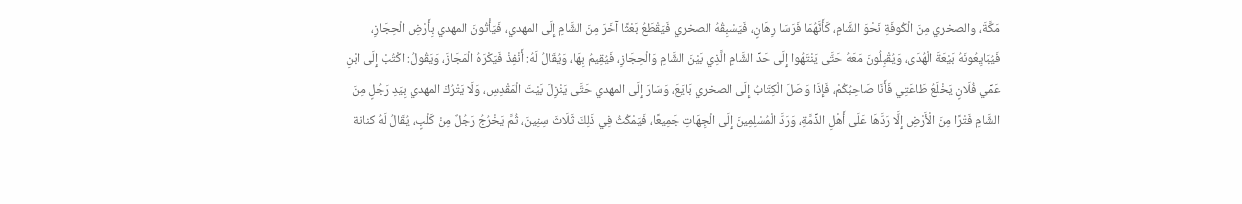مَكَّةَ، والصخري مِنَ الْكُوفَةِ نَحْوَ الشَّامِ، كَأَنَّهُمَا فَرَسَا رِهَانٍ، فَيَسْبِقُهُ الصخري فَيَقْطَعُ بَعْثًا آخَرَ مِنَ الشَّامِ إِلَى المهدي، فَيَأْتُونَ المهدي بِأَرْضِ الْحِجَازِ، فَيُبَايِعُونَهُ بَيْعَةَ الْهُدَى، وَيُقْبِلُونَ مَعَهُ حَتَّى يَنْتَهُوا إِلَى حَدِّ الشَّامِ الَّذِي بَيْنَ الشَّامِ وَالْحِجَازِ، فَيُقِيمُ بِهَا، وَيُقَالُ لَهُ: أَنْفِذْ فَيَكْرَهُ الْمَجَازَ، وَيَقُولُ: اكْتُبْ إِلَى ابْنِ عَمِّي فُلَانٍ يَخْلَعُ طَاعَتِي فَأَنَا صَاحِبُكُمْ، فَإِذَا وَصَلَ الْكِتَابُ إِلَى الصخري بَايَعَ، وَسَارَ إِلَى المهدي حَتَّى يَنْزِلَ بَيْتَ الْمَقْدِسِ، وَلَا يَتْرُكَ المهدي بِيَدِ رَجُلٍ مِنَ الشَّامِ فَتْرًا مِنَ الْأَرْضِ إِلَّا رَدَّهَا عَلَى أَهْلِ الذِّمَّةِ، وَرَدَّ الْمُسْلِمِينَ إِلَى الْجِهَاتِ جَمِيعًا، فَيَمْكُثُ فِي ذَلِكَ ثَلَاثَ سِنِينَ، ثُمَّ يَخْرُجُ رَجُلٌ مِنْ كَلْبٍ، يُقَالُ لَهُ كنانة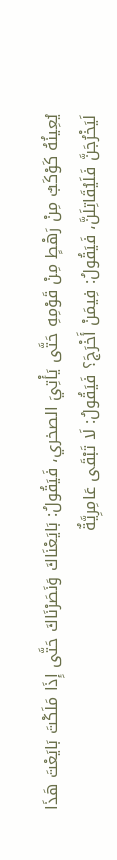يُعِينُهُ كَوْكَبٌ مِنْ رَهْطٍ مِنْ قَوْمِهِ حَتَّى يَأْتِيَ الصخري، فَيَقُولُ: بَايَعْنَاكَ وَنَصَرْنَاكَ حَتَّى إِذَا مَلَكْتَ بَايَعْتَ هَذَا لَيَخْرُجَنَّ فَلَيُقَاتِلَنَّ، فَيَقُولُ: فِيمَنْ أَخْرَجَ؟ فَيَقُولُ: لَا تَبْقَى عَامِرِيَّةٌ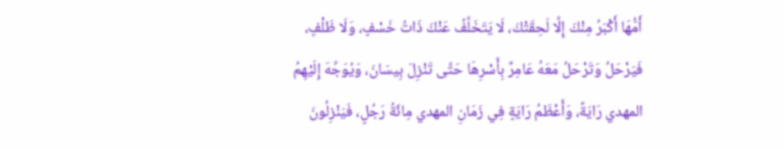أَمُّهَا أَكْبَرُ مِنْكَ إِلَّا لَحِقَتْكَ، لَا يَتَخَلَّفُ عَنْكَ ذَاتُ خَسْفٍ، وَلَا ظَلْفٍ، فَيَرْحَلُ وَتَرْحَلُ مَعَهُ عَامِرٌ بِأَسْرِهَا حَتَّى تَنْزِلَ بِيسَانَ، وَيُوَجِّهَ إِلَيْهِمُ المهدي رَايَةً، وَأَعْظَمُ رَايَةٍ فِي زَمَانِ المهدي مِائَةُ رَجُلٍ، فَيَنْزِلُونَ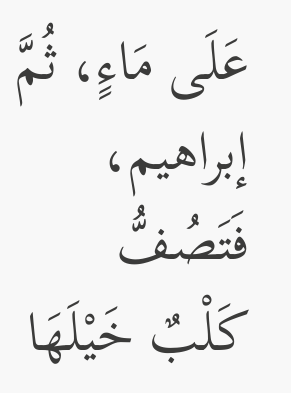عَلَى مَاءٍ، ثُمَّ إبراهيم، فَتَصُفُّ كَلْبٌ خَيْلَهَا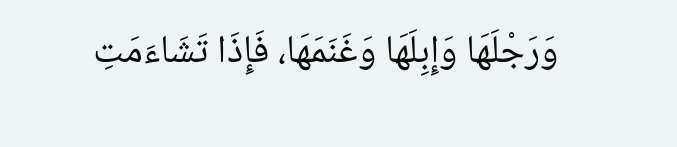وَرَجْلَهَا وَإِبِلَهَا وَغَنَمَهَا، فَإِذَا تَشَاءَمَتِ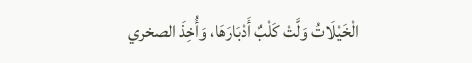الْخَيْلَاتُ وَلَّتْ كَلْبٌ أَدْبَارَهَا، وَأُخِذَ الصخري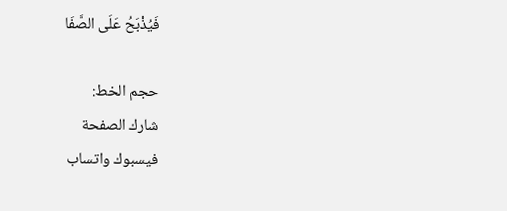فَيُذْبَحُ عَلَى الصَّفَا

حجم الخط:
شارك الصفحة
فيسبوك واتساب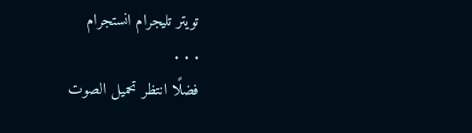تويتر تليجرام انستجرام
. . .
فضلًا انتظر تحميل الصوت